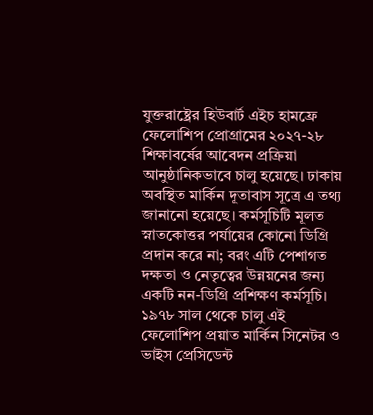যুক্তরাষ্ট্রের হিউবার্ট এইচ হামফ্রে ফেলোশিপ প্রোগ্রামের ২০২৭-২৮ শিক্ষাবর্ষের আবেদন প্রক্রিয়া আনুষ্ঠানিকভাবে চালু হয়েছে। ঢাকায় অবস্থিত মার্কিন দূতাবাস সূত্রে এ তথ্য জানানো হয়েছে। কর্মসূচিটি মূলত স্নাতকোত্তর পর্যায়ের কোনো ডিগ্রি প্রদান করে না; বরং এটি পেশাগত দক্ষতা ও নেতৃত্বের উন্নয়নের জন্য একটি নন-ডিগ্রি প্রশিক্ষণ কর্মসূচি। ১৯৭৮ সাল থেকে চালু এই ফেলোশিপ প্রয়াত মার্কিন সিনেটর ও ভাইস প্রেসিডেন্ট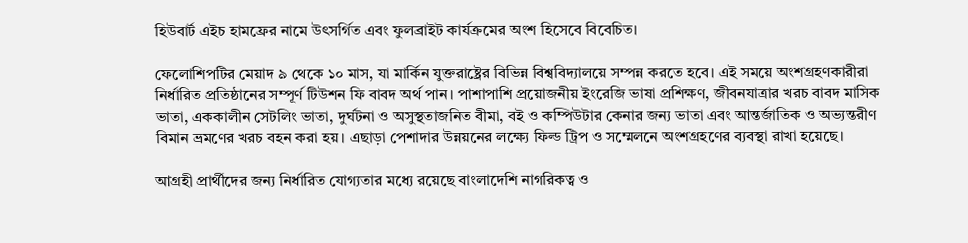হিউবার্ট এইচ হামফ্রের নামে উৎসর্গিত এবং ফুলব্রাইট কার্যক্রমের অংশ হিসেবে বিবেচিত।

ফেলোশিপটির মেয়াদ ৯ থেকে ১০ মাস, যা মার্কিন যুক্তরাষ্ট্রের বিভিন্ন বিশ্ববিদ্যালয়ে সম্পন্ন করতে হবে। এই সময়ে অংশগ্রহণকারীরা নির্ধারিত প্রতিষ্ঠানের সম্পূর্ণ টিউশন ফি বাবদ অর্থ পান। পাশাপাশি প্রয়োজনীয় ইংরেজি ভাষা প্রশিক্ষণ, জীবনযাত্রার খরচ বাবদ মাসিক ভাতা, এককালীন সেটলিং ভাতা, দুর্ঘটনা ও অসুস্থতাজনিত বীমা, বই ও কম্পিউটার কেনার জন্য ভাতা এবং আন্তর্জাতিক ও অভ্যন্তরীণ বিমান ভ্রমণের খরচ বহন করা হয়। এছাড়া পেশাদার উন্নয়নের লক্ষ্যে ফিল্ড ট্রিপ ও সম্মেলনে অংশগ্রহণের ব্যবস্থা রাখা হয়েছে।

আগ্রহী প্রার্থীদের জন্য নির্ধারিত যোগ্যতার মধ্যে রয়েছে বাংলাদেশি নাগরিকত্ব ও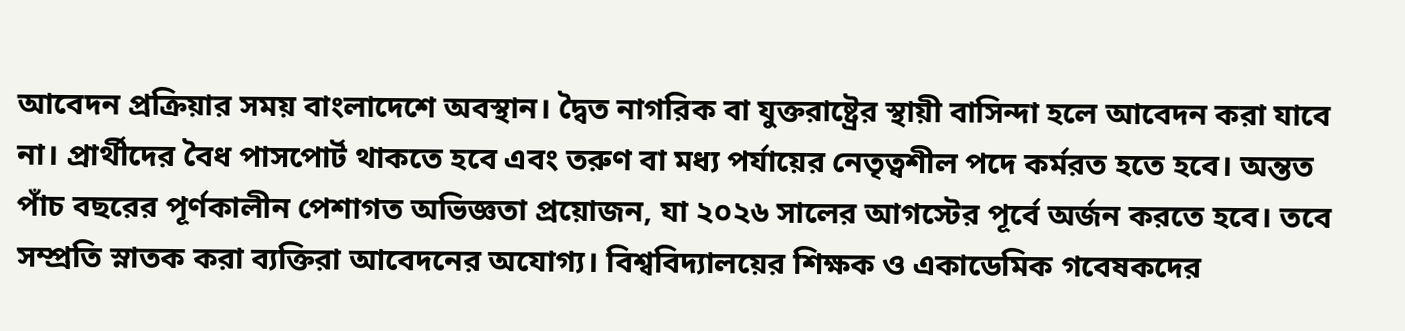আবেদন প্রক্রিয়ার সময় বাংলাদেশে অবস্থান। দ্বৈত নাগরিক বা যুক্তরাষ্ট্রের স্থায়ী বাসিন্দা হলে আবেদন করা যাবে না। প্রার্থীদের বৈধ পাসপোর্ট থাকতে হবে এবং তরুণ বা মধ্য পর্যায়ের নেতৃত্বশীল পদে কর্মরত হতে হবে। অন্তত পাঁচ বছরের পূর্ণকালীন পেশাগত অভিজ্ঞতা প্রয়োজন, যা ২০২৬ সালের আগস্টের পূর্বে অর্জন করতে হবে। তবে সম্প্রতি স্নাতক করা ব্যক্তিরা আবেদনের অযোগ্য। বিশ্ববিদ্যালয়ের শিক্ষক ও একাডেমিক গবেষকদের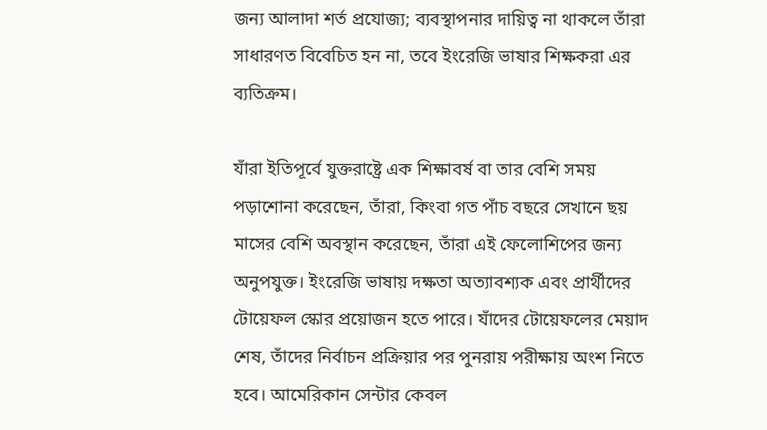জন্য আলাদা শর্ত প্রযোজ্য; ব্যবস্থাপনার দায়িত্ব না থাকলে তাঁরা সাধারণত বিবেচিত হন না, তবে ইংরেজি ভাষার শিক্ষকরা এর ব্যতিক্রম।

যাঁরা ইতিপূর্বে যুক্তরাষ্ট্রে এক শিক্ষাবর্ষ বা তার বেশি সময় পড়াশোনা করেছেন, তাঁরা, কিংবা গত পাঁচ বছরে সেখানে ছয় মাসের বেশি অবস্থান করেছেন, তাঁরা এই ফেলোশিপের জন্য অনুপযুক্ত। ইংরেজি ভাষায় দক্ষতা অত্যাবশ্যক এবং প্রার্থীদের টোয়েফল স্কোর প্রয়োজন হতে পারে। যাঁদের টোয়েফলের মেয়াদ শেষ, তাঁদের নির্বাচন প্রক্রিয়ার পর পুনরায় পরীক্ষায় অংশ নিতে হবে। আমেরিকান সেন্টার কেবল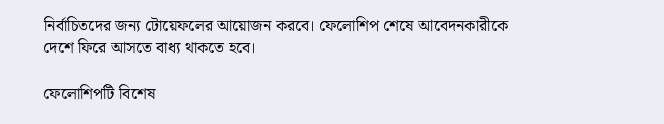নির্বাচিতদের জন্য টোয়েফলের আয়োজন করবে। ফেলোশিপ শেষে আবেদনকারীকে দেশে ফিরে আসতে বাধ্য থাকতে হবে।

ফেলোশিপটি বিশেষ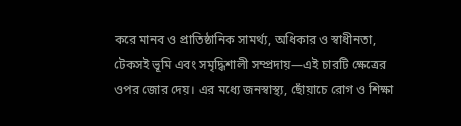করে মানব ও প্রাতিষ্ঠানিক সামর্থ্য, অধিকার ও স্বাধীনতা, টেকসই ভূমি এবং সমৃদ্ধিশালী সম্প্রদায়—এই চারটি ক্ষেত্রের ওপর জোর দেয়। এর মধ্যে জনস্বাস্থ্য, ছোঁয়াচে রোগ ও শিক্ষা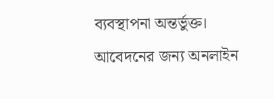ব্যবস্থাপনা অন্তর্ভুক্ত। আবেদনের জন্য অনলাইন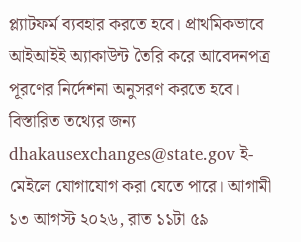প্ল্যাটফর্ম ব্যবহার করতে হবে। প্রাথমিকভাবে আইআইই অ্যাকাউন্ট তৈরি করে আবেদনপত্র পূরণের নির্দেশনা অনুসরণ করতে হবে। বিস্তারিত তথ্যের জন্য dhakausexchanges@state.gov ই-মেইলে যোগাযোগ করা যেতে পারে। আগামী ১৩ আগস্ট ২০২৬, রাত ১১টা ৫৯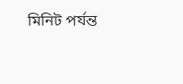মিনিট পর্যন্ত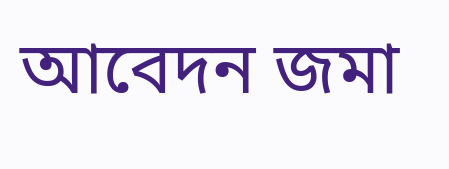আবেদন জমা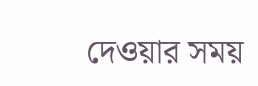দেওয়ার সময়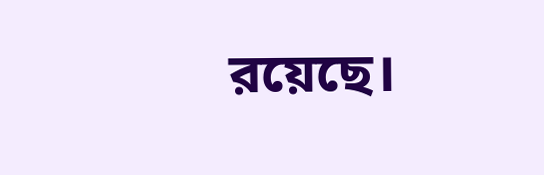রয়েছে।